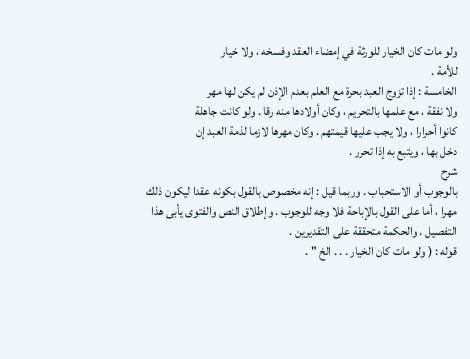ولو مات كان الخيار للورثة في إمضاء العقد وفسخه ، ولا خيار
للأمة .
الخامسة : إذا تزوج العبد بحرة مع العلم بعدم الإذن لم يكن لها مهر
ولا نفقة ، مع علمها بالتحريم ، وكان أولادها منه رقا . ولو كانت جاهلة
كانوا أحرارا ، ولا يجب عليها قيمتهم . وكان مهرها لازما لذمة العبد إن
دخل بها ، ويتبع به إذا تحرر .
شرح
بالوجوب أو الاستحباب . وربما قيل : إنه مخصوص بالقول بكونه عقدا ليكون ذلك
مهرا ، أما على القول بالإباحة فلا وجه للوجوب . وإطلاق النص والفتوى يأبى هذا
التفصيل . والحكمة متحققة على التقديرين .
قوله : ( ولو مات كان الخيار . . . الخ " .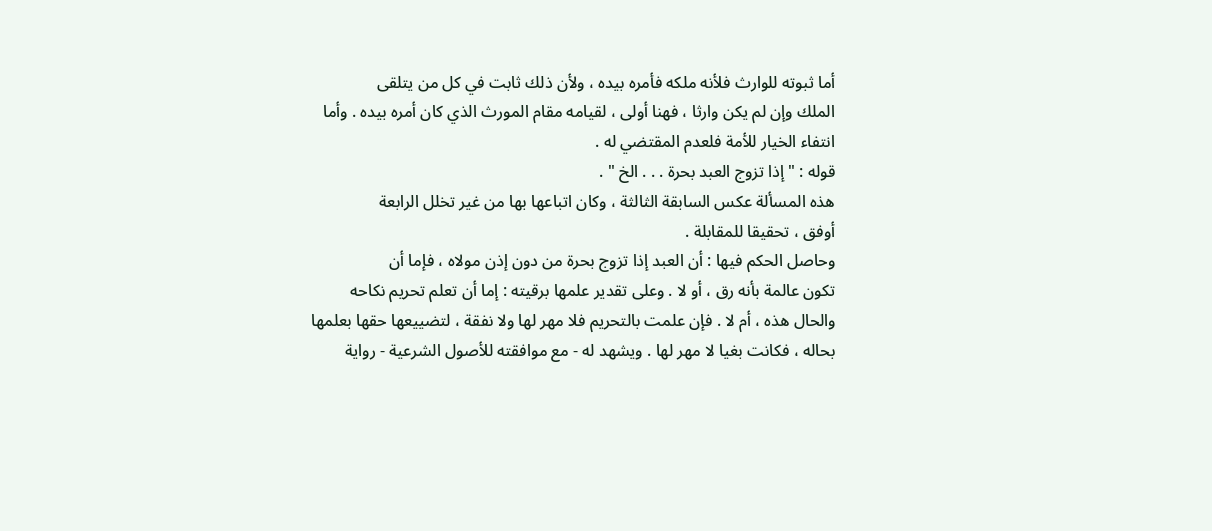أما ثبوته للوارث فلأنه ملكه فأمره بيده ، ولأن ذلك ثابت في كل من يتلقى
الملك وإن لم يكن وارثا ، فهنا أولى ، لقيامه مقام المورث الذي كان أمره بيده . وأما
انتفاء الخيار للأمة فلعدم المقتضي له .
قوله : " إذا تزوج العبد بحرة . . . الخ " .
هذه المسألة عكس السابقة الثالثة ، وكان اتباعها بها من غير تخلل الرابعة
أوفق ، تحقيقا للمقابلة .
وحاصل الحكم فيها : أن العبد إذا تزوج بحرة من دون إذن مولاه ، فإما أن
تكون عالمة بأنه رق ، أو لا . وعلى تقدير علمها برقيته : إما أن تعلم تحريم نكاحه
والحال هذه ، أم لا . فإن علمت بالتحريم فلا مهر لها ولا نفقة ، لتضييعها حقها بعلمها
بحاله ، فكانت بغيا لا مهر لها . ويشهد له - مع موافقته للأصول الشرعية - رواية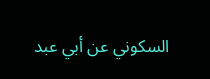السكوني عن أبي عبد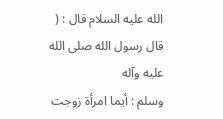الله عليه السلام قال : ( قال رسول الله صلى الله عليه وآله
وسلم : أيما امرأة زوجت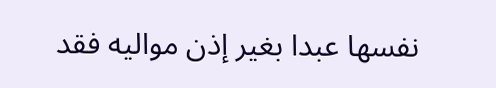نفسها عبدا بغير إذن مواليه فقد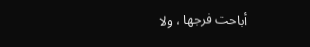أباحت فرجها ، ولا